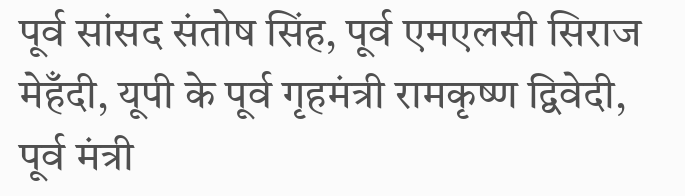पूर्व सांसद संतोष सिंह, पूर्व एमएलसी सिराज मेहँदी, यूपी के पूर्व गृहमंत्री रामकृष्ण द्विवेदी, पूर्व मंत्री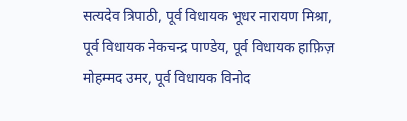सत्यदेव त्रिपाठी, पूर्व विधायक भूधर नारायण मिश्रा, पूर्व विधायक नेकचन्द्र पाण्डेय, पूर्व विधायक हाफ़िज़ मोहम्मद उमर, पूर्व विधायक विनोद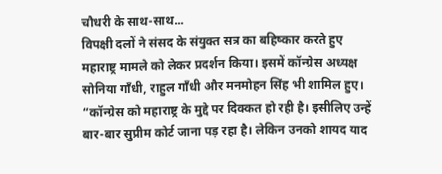चौधरी के साथ-साथ...
विपक्षी दलों ने संसद के संयुक्त सत्र का बहिष्कार करते हुए महाराष्ट्र मामले को लेकर प्रदर्शन किया। इसमें कॉन्ग्रेस अध्यक्ष सोनिया गाँधी, राहुल गाँधी और मनमोहन सिंह भी शामिल हुए।
“कॉन्ग्रेस को महाराष्ट्र के मुद्दे पर दिक्कत हो रही है। इसीलिए उन्हें बार-बार सुप्रीम कोर्ट जाना पड़ रहा है। लेकिन उनको शायद याद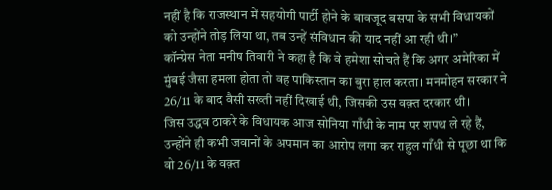नहीं है कि राजस्थान में सहयोगी पार्टी होने के बावजूद बसपा के सभी विधायकों को उन्होंने तोड़ लिया था, तब उन्हें संविधान की याद नहीं आ रही थी।”
कॉन्ग्रेस नेता मनीष तिवारी ने कहा है कि वे हमेशा सोचते हैं कि अगर अमेरिका में मुंबई जैसा हमला होता तो वह पाकिस्तान का बुरा हाल करता। मनमोहन सरकार ने 26/11 के बाद वैसी सख्ती नहीं दिखाई थी, जिसकी उस वक़्त दरकार थी।
जिस उद्धव ठाकरे के विधायक आज सोनिया गाँधी के नाम पर शपथ ले रहे हैं, उन्होंने ही कभी जवानों के अपमान का आरोप लगा कर राहुल गाँधी से पूछा था कि वो 26/11 के वक़्त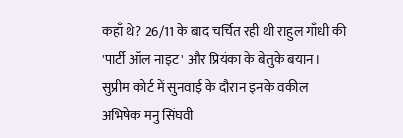कहाँ थे? 26/11 के बाद चर्चित रही थी राहुल गाँधी की 'पार्टी ऑल नाइट' और प्रियंका के बेतुके बयान।
सुप्रीम कोर्ट में सुनवाई के दौरान इनके वकील अभिषेक मनु सिंघवी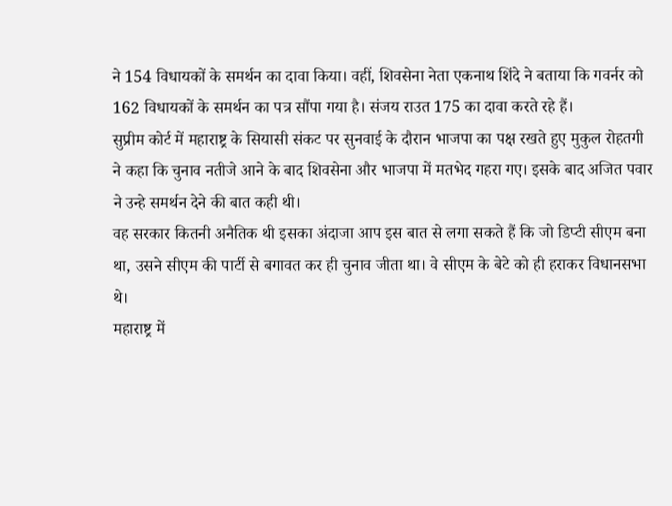ने 154 विधायकों के समर्थन का दावा किया। वहीं, शिवसेना नेता एकनाथ शिंदे ने बताया कि गवर्नर को 162 विधायकों के समर्थन का पत्र सौंपा गया है। संजय राउत 175 का दावा करते रहे हैं।
सुप्रीम कोर्ट में महाराष्ट्र के सियासी संकट पर सुनवाई के दौरान भाजपा का पक्ष रखते हुए मुकुल रोहतगी ने कहा कि चुनाव नतीजे आने के बाद शिवसेना और भाजपा में मतभेद गहरा गए। इसके बाद अजित पवार ने उन्हे समर्थन देने की बात कही थी।
वह सरकार कितनी अनैतिक थी इसका अंदाजा आप इस बात से लगा सकते हैं कि जो डिप्टी सीएम बना था, उसने सीएम की पार्टी से बगावत कर ही चुनाव जीता था। वे सीएम के बेटे को ही हराकर विधानसभा थे।
महाराष्ट्र में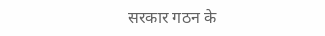सरकार गठन के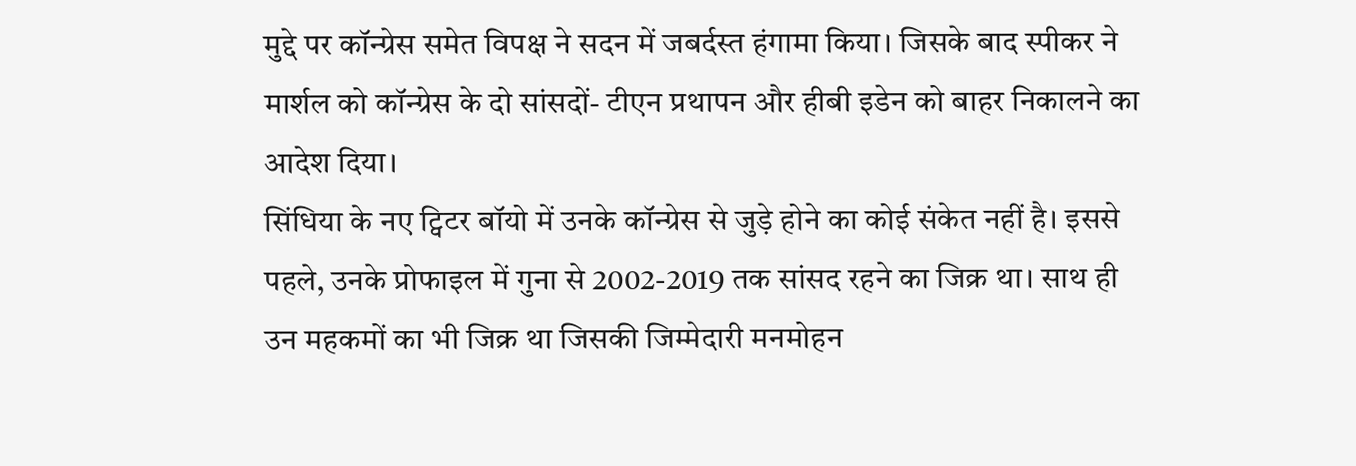मुद्दे पर कॉन्ग्रेस समेत विपक्ष ने सदन में जबर्दस्त हंगामा किया। जिसके बाद स्पीकर ने मार्शल को कॉन्ग्रेस के दो सांसदों- टीएन प्रथापन और हीबी इडेन को बाहर निकालने का आदेश दिया।
सिंधिया के नए ट्विटर बॉयो में उनके कॉन्ग्रेस से जुड़े होने का कोई संकेत नहीं है। इससे पहले, उनके प्रोफाइल में गुना से 2002-2019 तक सांसद रहने का जिक्र था। साथ ही उन महकमों का भी जिक्र था जिसकी जिम्मेदारी मनमोहन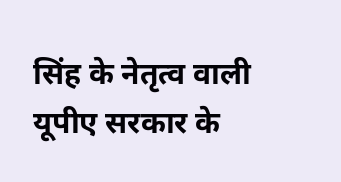सिंह के नेतृत्व वाली यूपीए सरकार के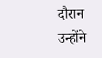दौरान उन्होंने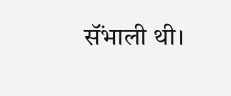सॅंभाली थी।